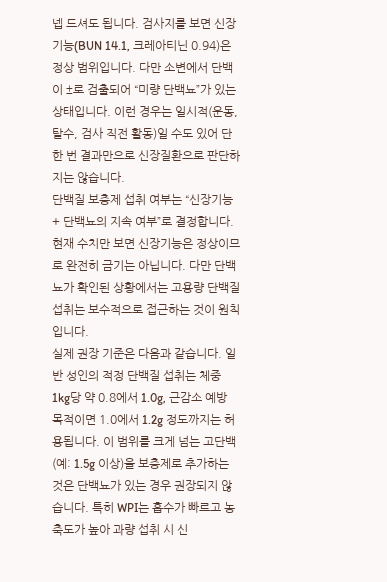넵 드셔도 됩니다. 검사지를 보면 신장기능(BUN 14.1, 크레아티닌 0.94)은 정상 범위입니다. 다만 소변에서 단백이 ±로 검출되어 “미량 단백뇨”가 있는 상태입니다. 이런 경우는 일시적(운동, 탈수, 검사 직전 활동)일 수도 있어 단 한 번 결과만으로 신장질환으로 판단하지는 않습니다.
단백질 보충제 섭취 여부는 “신장기능 + 단백뇨의 지속 여부”로 결정합니다. 현재 수치만 보면 신장기능은 정상이므로 완전히 금기는 아닙니다. 다만 단백뇨가 확인된 상황에서는 고용량 단백질 섭취는 보수적으로 접근하는 것이 원칙입니다.
실제 권장 기준은 다음과 같습니다. 일반 성인의 적정 단백질 섭취는 체중 1kg당 약 0.8에서 1.0g, 근감소 예방 목적이면 1.0에서 1.2g 정도까지는 허용됩니다. 이 범위를 크게 넘는 고단백(예: 1.5g 이상)을 보충제로 추가하는 것은 단백뇨가 있는 경우 권장되지 않습니다. 특히 WPI는 흡수가 빠르고 농축도가 높아 과량 섭취 시 신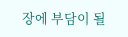장에 부담이 될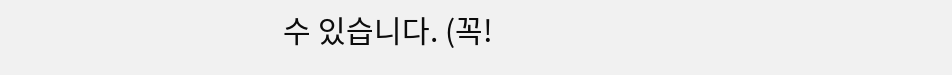수 있습니다. (꼭!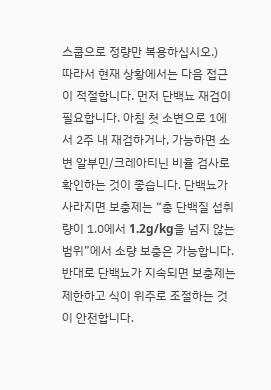스쿱으로 정량만 복용하십시오.)
따라서 현재 상황에서는 다음 접근이 적절합니다. 먼저 단백뇨 재검이 필요합니다. 아침 첫 소변으로 1에서 2주 내 재검하거나, 가능하면 소변 알부민/크레아티닌 비율 검사로 확인하는 것이 좋습니다. 단백뇨가 사라지면 보충제는 “총 단백질 섭취량이 1.0에서 1.2g/kg을 넘지 않는 범위”에서 소량 보충은 가능합니다. 반대로 단백뇨가 지속되면 보충제는 제한하고 식이 위주로 조절하는 것이 안전합니다.